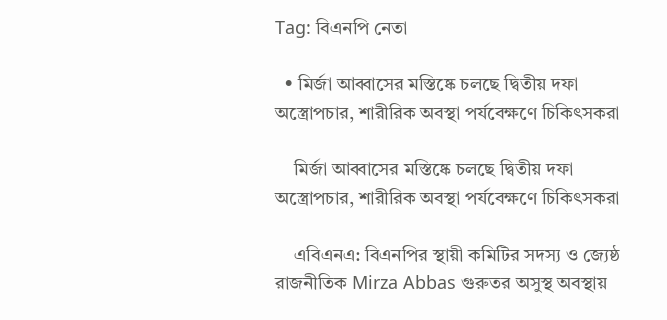Tag: বিএনপি নেতা

  • মির্জা আব্বাসের মস্তিষ্কে চলছে দ্বিতীয় দফা অস্ত্রোপচার, শারীরিক অবস্থা পর্যবেক্ষণে চিকিৎসকরা

    মির্জা আব্বাসের মস্তিষ্কে চলছে দ্বিতীয় দফা অস্ত্রোপচার, শারীরিক অবস্থা পর্যবেক্ষণে চিকিৎসকরা

    এবিএনএ: বিএনপির স্থায়ী কমিটির সদস্য ও জ্যেষ্ঠ রাজনীতিক Mirza Abbas গুরুতর অসুস্থ অবস্থায়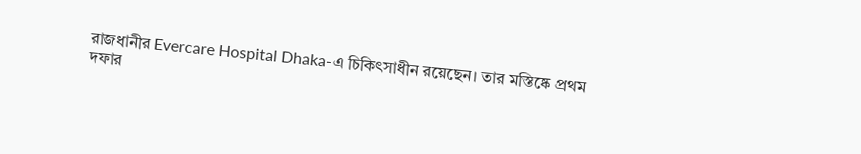রাজধানীর Evercare Hospital Dhaka-এ চিকিৎসাধীন রয়েছেন। তার মস্তিষ্কে প্রথম দফার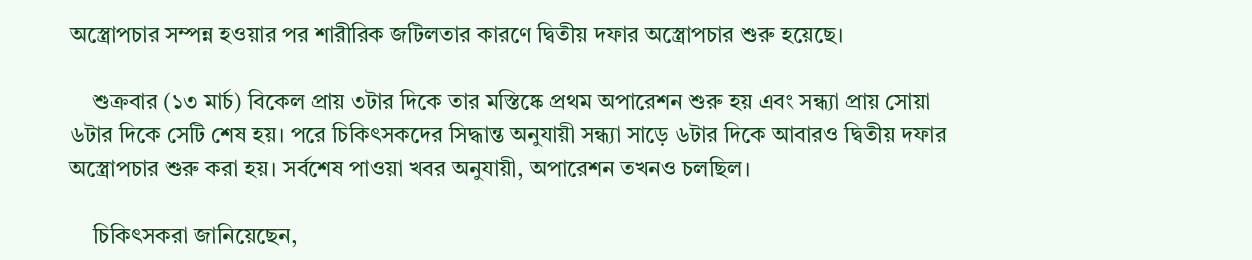অস্ত্রোপচার সম্পন্ন হওয়ার পর শারীরিক জটিলতার কারণে দ্বিতীয় দফার অস্ত্রোপচার শুরু হয়েছে।

    শুক্রবার (১৩ মার্চ) বিকেল প্রায় ৩টার দিকে তার মস্তিষ্কে প্রথম অপারেশন শুরু হয় এবং সন্ধ্যা প্রায় সোয়া ৬টার দিকে সেটি শেষ হয়। পরে চিকিৎসকদের সিদ্ধান্ত অনুযায়ী সন্ধ্যা সাড়ে ৬টার দিকে আবারও দ্বিতীয় দফার অস্ত্রোপচার শুরু করা হয়। সর্বশেষ পাওয়া খবর অনুযায়ী, অপারেশন তখনও চলছিল।

    চিকিৎসকরা জানিয়েছেন,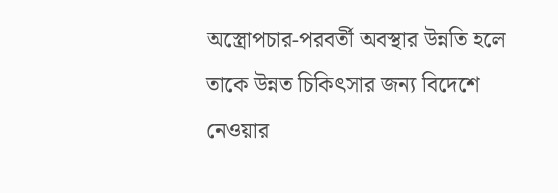অস্ত্রোপচার-পরবর্তী অবস্থার উন্নতি হলে তাকে উন্নত চিকিৎসার জন্য বিদেশে নেওয়ার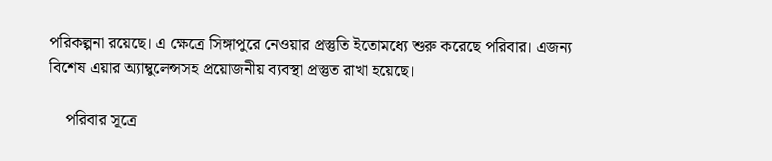পরিকল্পনা রয়েছে। এ ক্ষেত্রে সিঙ্গাপুরে নেওয়ার প্রস্তুতি ইতোমধ্যে শুরু করেছে পরিবার। এজন্য বিশেষ এয়ার অ্যাম্বুলেন্সসহ প্রয়োজনীয় ব্যবস্থা প্রস্তুত রাখা হয়েছে।

    পরিবার সূত্রে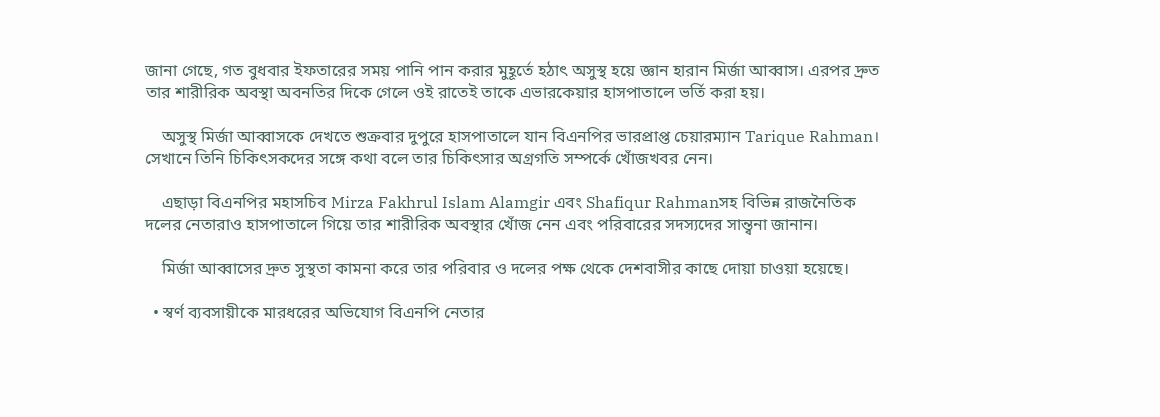জানা গেছে, গত বুধবার ইফতারের সময় পানি পান করার মুহূর্তে হঠাৎ অসুস্থ হয়ে জ্ঞান হারান মির্জা আব্বাস। এরপর দ্রুত তার শারীরিক অবস্থা অবনতির দিকে গেলে ওই রাতেই তাকে এভারকেয়ার হাসপাতালে ভর্তি করা হয়।

    অসুস্থ মির্জা আব্বাসকে দেখতে শুক্রবার দুপুরে হাসপাতালে যান বিএনপির ভারপ্রাপ্ত চেয়ারম্যান Tarique Rahman। সেখানে তিনি চিকিৎসকদের সঙ্গে কথা বলে তার চিকিৎসার অগ্রগতি সম্পর্কে খোঁজখবর নেন।

    এছাড়া বিএনপির মহাসচিব Mirza Fakhrul Islam Alamgir এবং Shafiqur Rahmanসহ বিভিন্ন রাজনৈতিক দলের নেতারাও হাসপাতালে গিয়ে তার শারীরিক অবস্থার খোঁজ নেন এবং পরিবারের সদস্যদের সান্ত্বনা জানান।

    মির্জা আব্বাসের দ্রুত সুস্থতা কামনা করে তার পরিবার ও দলের পক্ষ থেকে দেশবাসীর কাছে দোয়া চাওয়া হয়েছে।

  • স্বর্ণ ব্যবসায়ীকে মারধরের অভিযোগ বিএনপি নেতার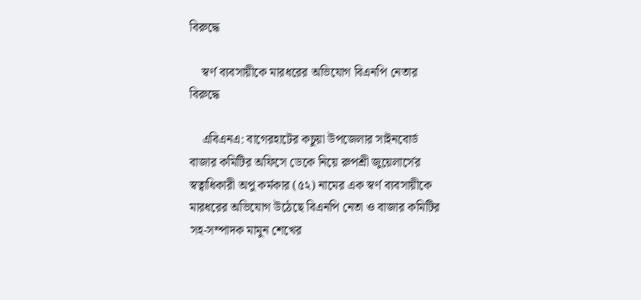বিরুদ্ধে

    স্বর্ণ ব্যবসায়ীকে মারধরের অভিযোগ বিএনপি নেতার বিরুদ্ধে

    এবিএনএ: বাগেরহাটের কচুয়া উপজেলার সাইনবোর্ড বাজার কমিটির অফিসে ডেকে নিয়ে রুপশ্রী জুয়েলার্সের স্বত্বাধিকারী অপু কর্মকার (৫২) নামের এক স্বর্ণ ব্যবসায়ীকে মারধরের অভিযোগ উঠেছে বিএনপি নেতা ও বাজার কমিটির সহ-সম্পাদক মামুন শেখের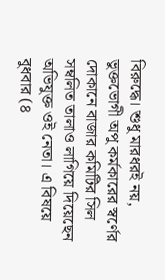বিরুদ্ধে। শুধু মারধরই নয়, ভুক্তভোগী অপু কর্মকারের স্বর্ণের দোকানে বাজার কমিটির সিল সম্বলিত তালাও লাগিয়ে দিয়েছেন অভিযুক্ত ওই নেতা। এ বিষয়ে বুধবার (৪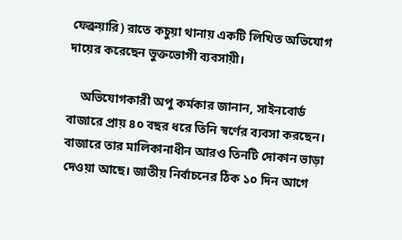ফেব্রুয়ারি) রাতে কচুয়া থানায় একটি লিখিত অভিযোগ দায়ের করেছেন ভুক্তভোগী ব্যবসায়ী।

    অভিযোগকারী অপু কর্মকার জানান, সাইনবোর্ড বাজারে প্রায় ৪০ বছর ধরে তিনি স্বর্ণের ব্যবসা করছেন। বাজারে তার মালিকানাধীন আরও তিনটি দোকান ভাড়া দেওয়া আছে। জাতীয় নির্বাচনের ঠিক ১০ দিন আগে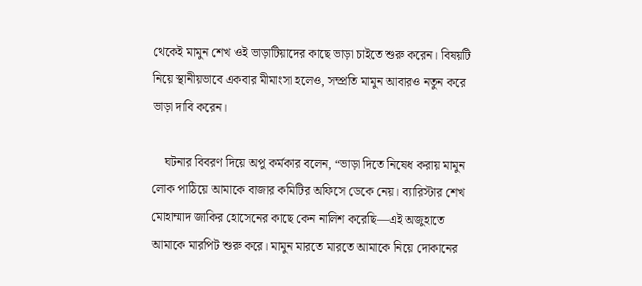থেকেই মামুন শেখ ওই ভাড়াটিয়াদের কাছে ভাড়া চাইতে শুরু করেন। বিষয়টি নিয়ে স্থানীয়ভাবে একবার মীমাংসা হলেও, সম্প্রতি মামুন আবারও নতুন করে ভাড়া দাবি করেন।

    ঘটনার বিবরণ দিয়ে অপু কর্মকার বলেন, “ভাড়া দিতে নিষেধ করায় মামুন লোক পাঠিয়ে আমাকে বাজার কমিটির অফিসে ডেকে নেয়। ব্যারিস্টার শেখ মোহাম্মাদ জাকির হোসেনের কাছে কেন নালিশ করেছি—এই অজুহাতে আমাকে মারপিট শুরু করে। মামুন মারতে মারতে আমাকে নিয়ে দোকানের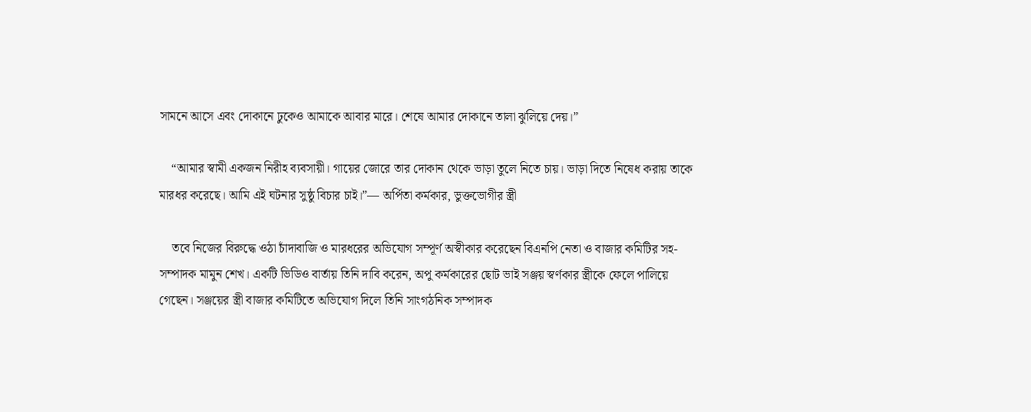সামনে আসে এবং দোকানে ঢুকেও আমাকে আবার মারে। শেষে আমার দোকানে তালা ঝুলিয়ে দেয়।”

    “আমার স্বামী একজন নিরীহ ব্যবসায়ী। গায়ের জোরে তার দোকান থেকে ভাড়া তুলে নিতে চায়। ভাড়া দিতে নিষেধ করায় তাকে মারধর করেছে। আমি এই ঘটনার সুষ্ঠু বিচার চাই।”— অর্পিতা কর্মকার, ভুক্তভোগীর স্ত্রী

    তবে নিজের বিরুদ্ধে ওঠা চাঁদাবাজি ও মারধরের অভিযোগ সম্পূর্ণ অস্বীকার করেছেন বিএনপি নেতা ও বাজার কমিটির সহ-সম্পাদক মামুন শেখ। একটি ভিডিও বার্তায় তিনি দাবি করেন, অপু কর্মকারের ছোট ভাই সঞ্জয় স্বর্ণকার স্ত্রীকে ফেলে পালিয়ে গেছেন। সঞ্জয়ের স্ত্রী বাজার কমিটিতে অভিযোগ দিলে তিনি সাংগঠনিক সম্পাদক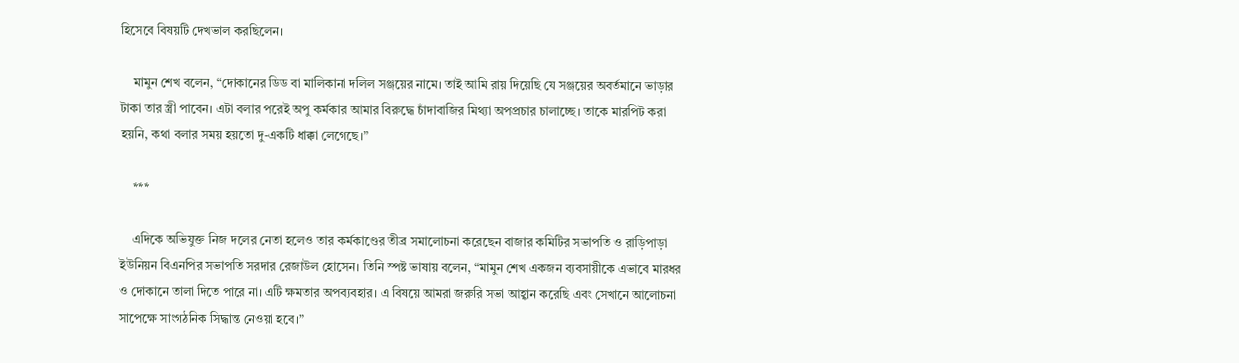হিসেবে বিষয়টি দেখভাল করছিলেন।

    মামুন শেখ বলেন, “দোকানের ডিড বা মালিকানা দলিল সঞ্জয়ের নামে। তাই আমি রায় দিয়েছি যে সঞ্জয়ের অবর্তমানে ভাড়ার টাকা তার স্ত্রী পাবেন। এটা বলার পরেই অপু কর্মকার আমার বিরুদ্ধে চাঁদাবাজির মিথ্যা অপপ্রচার চালাচ্ছে। তাকে মারপিট করা হয়নি, কথা বলার সময় হয়তো দু-একটি ধাক্কা লেগেছে।”

    ***

    এদিকে অভিযুক্ত নিজ দলের নেতা হলেও তার কর্মকাণ্ডের তীব্র সমালোচনা করেছেন বাজার কমিটির সভাপতি ও রাড়িপাড়া ইউনিয়ন বিএনপির সভাপতি সরদার রেজাউল হোসেন। তিনি স্পষ্ট ভাষায় বলেন, “মামুন শেখ একজন ব্যবসায়ীকে এভাবে মারধর ও দোকানে তালা দিতে পারে না। এটি ক্ষমতার অপব্যবহার। এ বিষয়ে আমরা জরুরি সভা আহ্বান করেছি এবং সেখানে আলোচনা সাপেক্ষে সাংগঠনিক সিদ্ধান্ত নেওয়া হবে।”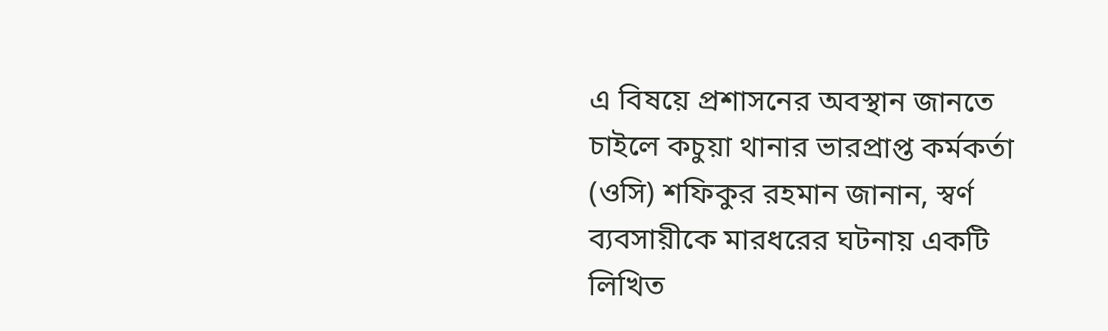এ বিষয়ে প্রশাসনের অবস্থান জানতে চাইলে কচুয়া থানার ভারপ্রাপ্ত কর্মকর্তা (ওসি) শফিকুর রহমান জানান, স্বর্ণ ব্যবসায়ীকে মারধরের ঘটনায় একটি লিখিত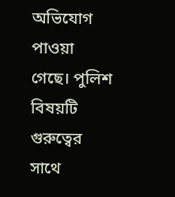অভিযোগ পাওয়া গেছে। পুলিশ বিষয়টি গুরুত্বের সাথে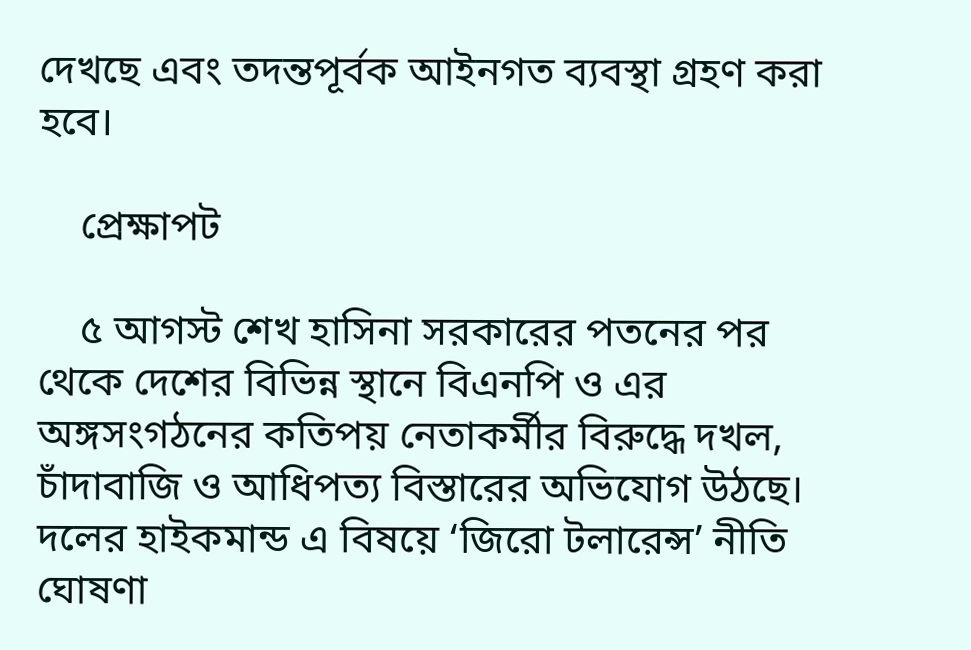দেখছে এবং তদন্তপূর্বক আইনগত ব্যবস্থা গ্রহণ করা হবে।

    প্রেক্ষাপট

    ৫ আগস্ট শেখ হাসিনা সরকারের পতনের পর থেকে দেশের বিভিন্ন স্থানে বিএনপি ও এর অঙ্গসংগঠনের কতিপয় নেতাকর্মীর বিরুদ্ধে দখল, চাঁদাবাজি ও আধিপত্য বিস্তারের অভিযোগ উঠছে। দলের হাইকমান্ড এ বিষয়ে ‘জিরো টলারেন্স’ নীতি ঘোষণা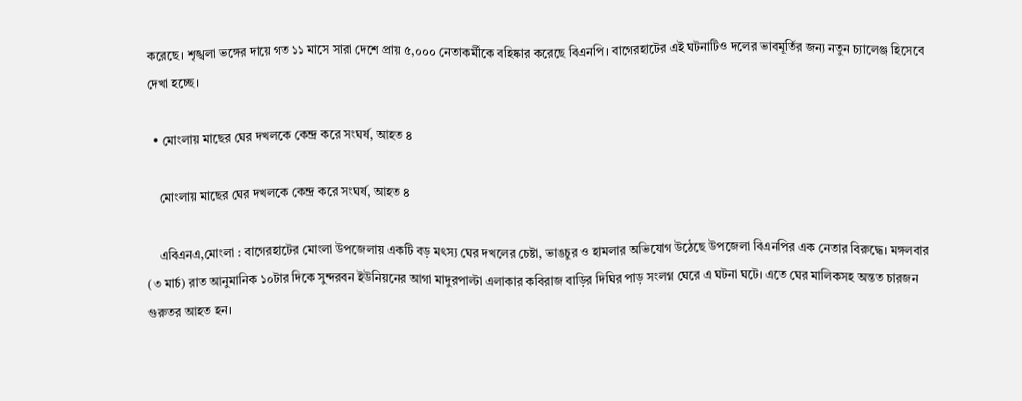করেছে। শৃঙ্খলা ভঙ্গের দায়ে গত ১১ মাসে সারা দেশে প্রায় ৫,০০০ নেতাকর্মীকে বহিষ্কার করেছে বিএনপি। বাগেরহাটের এই ঘটনাটিও দলের ভাবমূর্তির জন্য নতুন চ্যালেঞ্জ হিসেবে দেখা হচ্ছে।

  • মোংলায় মাছের ঘের দখলকে কেন্দ্র করে সংঘর্ষ, আহত ৪

    মোংলায় মাছের ঘের দখলকে কেন্দ্র করে সংঘর্ষ, আহত ৪

    এবিএনএ,মোংলা : বাগেরহাটের মোংলা উপজেলায় একটি বড় মৎস্য ঘের দখলের চেষ্টা, ভাঙচুর ও হামলার অভিযোগ উঠেছে উপজেলা বিএনপির এক নেতার বিরুদ্ধে। মঙ্গলবার (৩ মার্চ) রাত আনুমানিক ১০টার দিকে সুন্দরবন ইউনিয়নের আগা মাদুরপাল্টা এলাকার কবিরাজ বাড়ির দিঘির পাড় সংলগ্ন ঘেরে এ ঘটনা ঘটে। এতে ঘের মালিকসহ অন্তত চারজন গুরুতর আহত হন।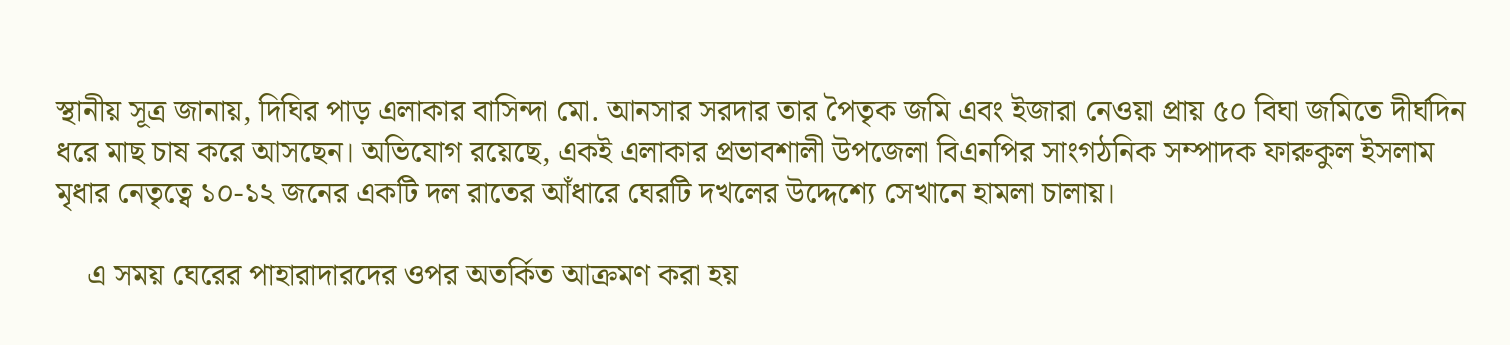স্থানীয় সূত্র জানায়, দিঘির পাড় এলাকার বাসিন্দা মো. আনসার সরদার তার পৈতৃক জমি এবং ইজারা নেওয়া প্রায় ৫০ বিঘা জমিতে দীর্ঘদিন ধরে মাছ চাষ করে আসছেন। অভিযোগ রয়েছে, একই এলাকার প্রভাবশালী উপজেলা বিএনপির সাংগঠনিক সম্পাদক ফারুকুল ইসলাম মৃধার নেতৃত্বে ১০-১২ জনের একটি দল রাতের আঁধারে ঘেরটি দখলের উদ্দেশ্যে সেখানে হামলা চালায়।

    এ সময় ঘেরের পাহারাদারদের ওপর অতর্কিত আক্রমণ করা হয়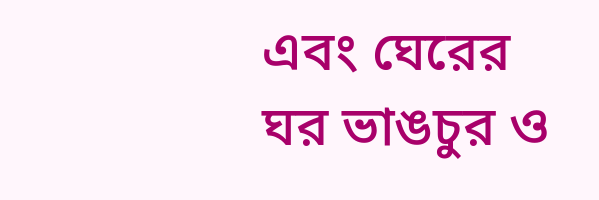এবং ঘেরের ঘর ভাঙচুর ও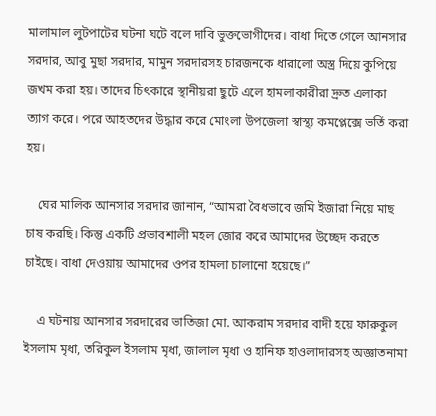মালামাল লুটপাটের ঘটনা ঘটে বলে দাবি ভুক্তভোগীদের। বাধা দিতে গেলে আনসার সরদার, আবু মুছা সরদার, মামুন সরদারসহ চারজনকে ধারালো অস্ত্র দিয়ে কুপিয়ে জখম করা হয়। তাদের চিৎকারে স্থানীয়রা ছুটে এলে হামলাকারীরা দ্রুত এলাকা ত্যাগ করে। পরে আহতদের উদ্ধার করে মোংলা উপজেলা স্বাস্থ্য কমপ্লেক্সে ভর্তি করা হয়।

    ঘের মালিক আনসার সরদার জানান, “আমরা বৈধভাবে জমি ইজারা নিয়ে মাছ চাষ করছি। কিন্তু একটি প্রভাবশালী মহল জোর করে আমাদের উচ্ছেদ করতে চাইছে। বাধা দেওয়ায় আমাদের ওপর হামলা চালানো হয়েছে।”

    এ ঘটনায় আনসার সরদারের ভাতিজা মো. আকরাম সরদার বাদী হয়ে ফারুকুল ইসলাম মৃধা, তরিকুল ইসলাম মৃধা, জালাল মৃধা ও হানিফ হাওলাদারসহ অজ্ঞাতনামা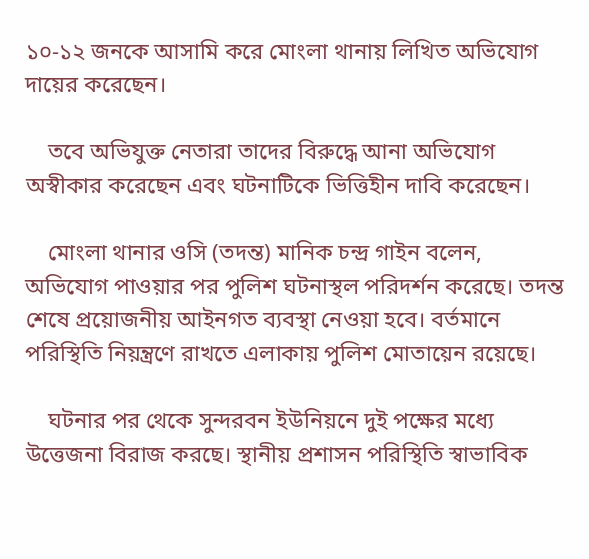১০-১২ জনকে আসামি করে মোংলা থানায় লিখিত অভিযোগ দায়ের করেছেন।

    তবে অভিযুক্ত নেতারা তাদের বিরুদ্ধে আনা অভিযোগ অস্বীকার করেছেন এবং ঘটনাটিকে ভিত্তিহীন দাবি করেছেন।

    মোংলা থানার ওসি (তদন্ত) মানিক চন্দ্র গাইন বলেন, অভিযোগ পাওয়ার পর পুলিশ ঘটনাস্থল পরিদর্শন করেছে। তদন্ত শেষে প্রয়োজনীয় আইনগত ব্যবস্থা নেওয়া হবে। বর্তমানে পরিস্থিতি নিয়ন্ত্রণে রাখতে এলাকায় পুলিশ মোতায়েন রয়েছে।

    ঘটনার পর থেকে সুন্দরবন ইউনিয়নে দুই পক্ষের মধ্যে উত্তেজনা বিরাজ করছে। স্থানীয় প্রশাসন পরিস্থিতি স্বাভাবিক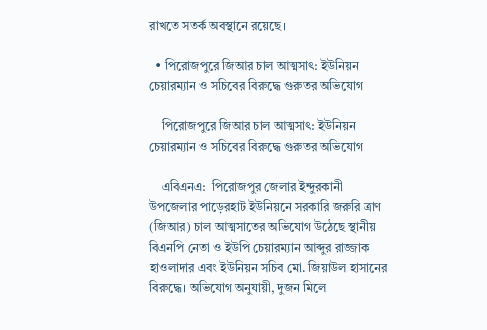রাখতে সতর্ক অবস্থানে রয়েছে।

  • পিরোজপুরে জিআর চাল আত্মসাৎ: ইউনিয়ন চেয়ারম্যান ও সচিবের বিরুদ্ধে গুরুতর অভিযোগ

    পিরোজপুরে জিআর চাল আত্মসাৎ: ইউনিয়ন চেয়ারম্যান ও সচিবের বিরুদ্ধে গুরুতর অভিযোগ

    এবিএনএ:  পিরোজপুর জেলার ইন্দুরকানী উপজেলার পাড়েরহাট ইউনিয়নে সরকারি জরুরি ত্রাণ (জিআর) চাল আত্মসাতের অভিযোগ উঠেছে স্থানীয় বিএনপি নেতা ও ইউপি চেয়ারম্যান আব্দুর রাজ্জাক হাওলাদার এবং ইউনিয়ন সচিব মো. জিয়াউল হাসানের বিরুদ্ধে। অভিযোগ অনুযায়ী, দুজন মিলে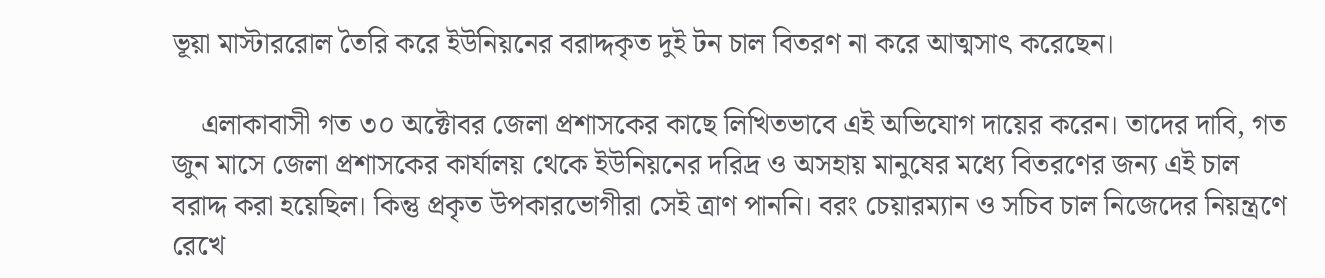ভূয়া মাস্টাররোল তৈরি করে ইউনিয়নের বরাদ্দকৃত দুই টন চাল বিতরণ না করে আত্মসাৎ করেছেন।

    এলাকাবাসী গত ৩০ অক্টোবর জেলা প্রশাসকের কাছে লিখিতভাবে এই অভিযোগ দায়ের করেন। তাদের দাবি, গত জুন মাসে জেলা প্রশাসকের কার্যালয় থেকে ইউনিয়নের দরিদ্র ও অসহায় মানুষের মধ্যে বিতরণের জন্য এই চাল বরাদ্দ করা হয়েছিল। কিন্তু প্রকৃত উপকারভোগীরা সেই ত্রাণ পাননি। বরং চেয়ারম্যান ও সচিব চাল নিজেদের নিয়ন্ত্রণে রেখে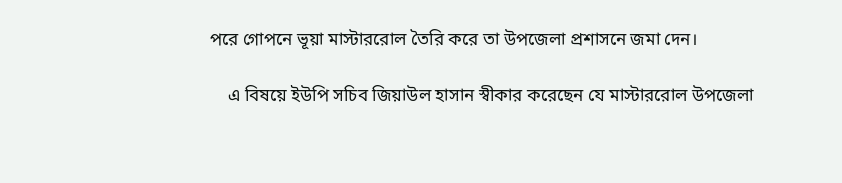পরে গোপনে ভূয়া মাস্টাররোল তৈরি করে তা উপজেলা প্রশাসনে জমা দেন।

    এ বিষয়ে ইউপি সচিব জিয়াউল হাসান স্বীকার করেছেন যে মাস্টাররোল উপজেলা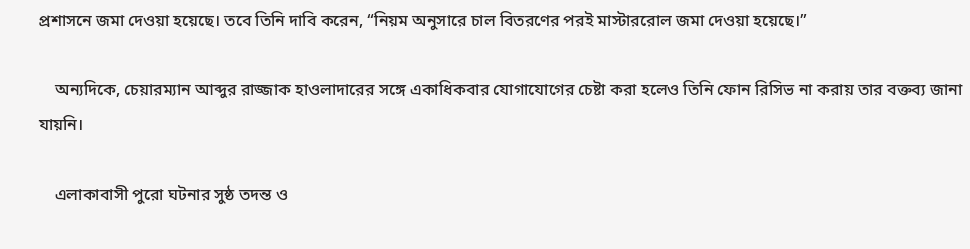প্রশাসনে জমা দেওয়া হয়েছে। তবে তিনি দাবি করেন, “নিয়ম অনুসারে চাল বিতরণের পরই মাস্টাররোল জমা দেওয়া হয়েছে।”

    অন্যদিকে, চেয়ারম্যান আব্দুর রাজ্জাক হাওলাদারের সঙ্গে একাধিকবার যোগাযোগের চেষ্টা করা হলেও তিনি ফোন রিসিভ না করায় তার বক্তব্য জানা যায়নি।

    এলাকাবাসী পুরো ঘটনার সুষ্ঠ তদন্ত ও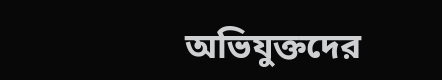অভিযুক্তদের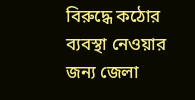বিরুদ্ধে কঠোর ব্যবস্থা নেওয়ার জন্য জেলা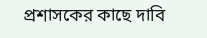প্রশাসকের কাছে দাবি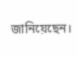জানিয়েছেন।